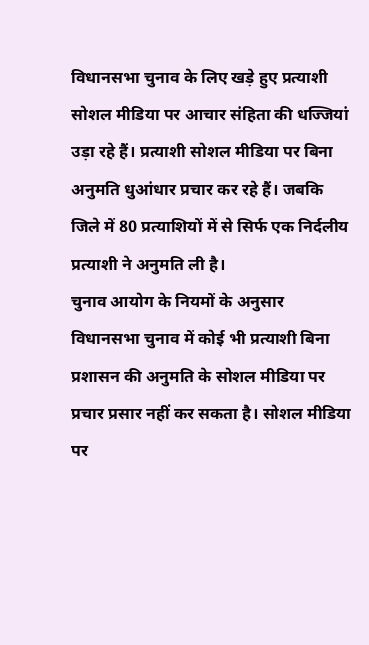विधानसभा चुनाव के लिए खड़े हुए प्रत्याशी सोशल मीडिया पर आचार संहिता की धज्जियां उड़ा रहे हैं। प्रत्याशी सोशल मीडिया पर बिना अनुमति धुआंधार प्रचार कर रहे हैं। जबकि जिले में 80 प्रत्याशियों में से सिर्फ एक निर्दलीय प्रत्याशी ने अनुमति ली है।
चुनाव आयोग के नियमों के अनुसार विधानसभा चुनाव में कोई भी प्रत्याशी बिना प्रशासन की अनुमति के सोशल मीडिया पर प्रचार प्रसार नहीं कर सकता है। सोशल मीडिया पर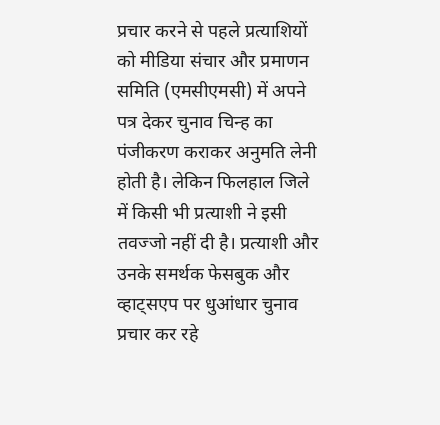प्रचार करने से पहले प्रत्याशियों को मीडिया संचार और प्रमाणन समिति (एमसीएमसी) में अपने पत्र देकर चुनाव चिन्ह का पंजीकरण कराकर अनुमति लेनी होती है। लेकिन फिलहाल जिले में किसी भी प्रत्याशी ने इसी तवज्जो नहीं दी है। प्रत्याशी और उनके समर्थक फेसबुक और व्हाट्सएप पर धुआंधार चुनाव प्रचार कर रहे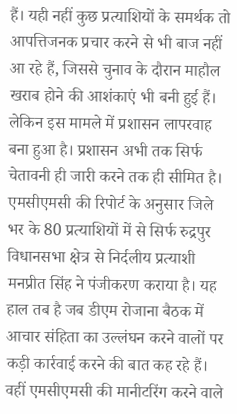हैं। यही नहीं कुछ प्रत्याशियों के समर्थक तो आपत्तिजनक प्रचार करने से भी बाज नहीं आ रहे हैं, जिससे चुनाव के दौरान माहौल खराब होने की आशंकाएं भी बनी हुई हैं। लेकिन इस मामले में प्रशासन लापरवाह बना हुआ है। प्रशासन अभी तक सिर्फ चेतावनी ही जारी करने तक ही सीमित है। एमसीएमसी की रिपोर्ट के अनुसार जिले भर के 80 प्रत्याशियों में से सिर्फ रुद्रपुर विधानसभा क्षेत्र से निर्दलीय प्रत्याशी मनप्रीत सिंह ने पंजीकरण कराया है। यह हाल तब है जब डीएम रोजाना बैठक में आचार संहिता का उल्लंघन करने वालों पर कड़ी कार्रवाई करने की बात कह रहे हैं। वहीं एमसीएमसी की मानीटरिंग करने वाले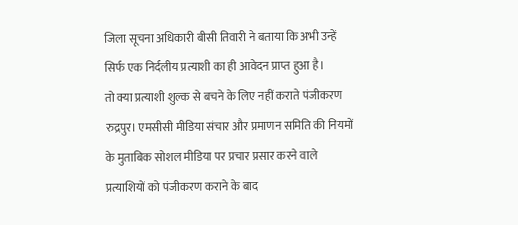जिला सूचना अधिकारी बीसी तिवारी ने बताया कि अभी उन्हें सिर्फ एक निर्दलीय प्रत्याशी का ही आवेदन प्राप्त हुआ है।
तो क्या प्रत्याशी शुल्क से बचने के लिए नहीं कराते पंजीकरण
रुद्रपुर। एमसीसी मीडिया संचार और प्रमाणन समिति की नियमों के मुताबिक सोशल मीडिया पर प्रचार प्रसार करने वाले प्रत्याशियों को पंजीकरण कराने के बाद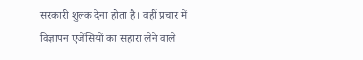सरकारी शुल्क देना होता है। वहीं प्रचार में विज्ञापन एजेंसियों का सहारा लेने वाले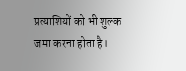प्रत्याशियों को भी शुल्क जमा करना होता है।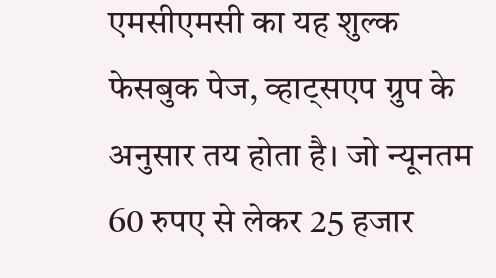एमसीएमसी का यह शुल्क फेसबुक पेज, व्हाट्सएप ग्रुप के अनुसार तय होता है। जो न्यूनतम 60 रुपए से लेकर 25 हजार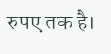रुपए तक है।